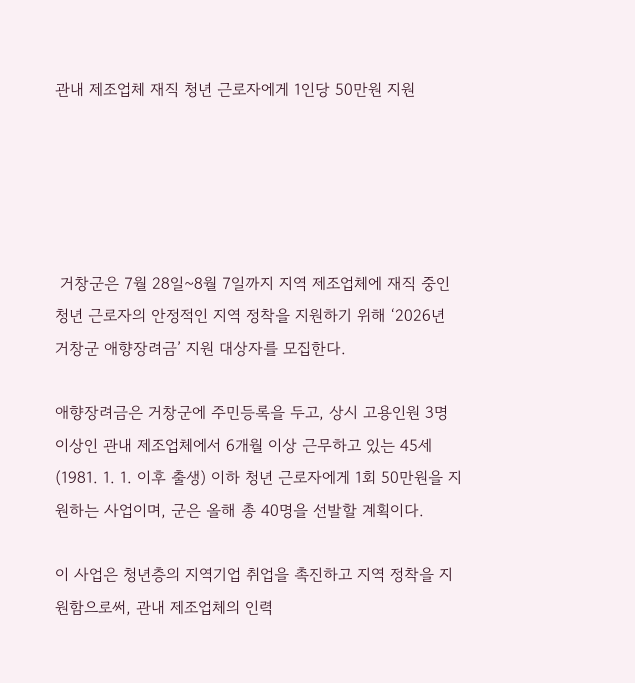관내 제조업체 재직 청년 근로자에게 1인당 50만원 지원





 거창군은 7월 28일~8월 7일까지 지역 제조업체에 재직 중인 청년 근로자의 안정적인 지역 정착을 지원하기 위해 ‘2026년 거창군 애향장려금’ 지원 대상자를 모집한다.

애향장려금은 거창군에 주민등록을 두고, 상시 고용인원 3명 이상인 관내 제조업체에서 6개월 이상 근무하고 있는 45세(1981. 1. 1. 이후 출생) 이하 청년 근로자에게 1회 50만원을 지원하는 사업이며, 군은 올해 총 40명을 선발할 계획이다.

이 사업은 청년층의 지역기업 취업을 촉진하고 지역 정착을 지원함으로써, 관내 제조업체의 인력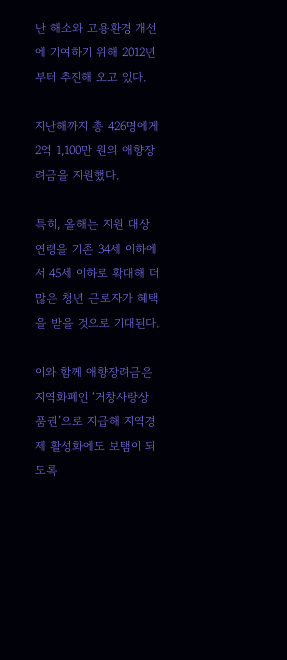난 해소와 고용환경 개선에 기여하기 위해 2012년부터 추진해 오고 있다.

지난해까지 총 426명에게 2억 1,100만 원의 애향장려금을 지원했다.

특히, 올해는 지원 대상 연령을 기존 34세 이하에서 45세 이하로 확대해 더 많은 청년 근로자가 혜택을 받을 것으로 기대된다.

이와 함께 애향장려금은 지역화폐인 ‘거창사랑상품권’으로 지급해 지역경제 활성화에도 보탬이 되도록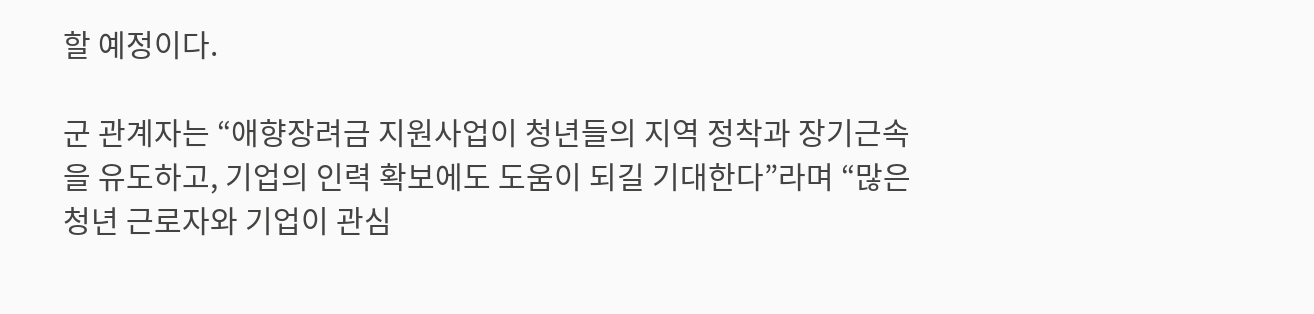할 예정이다.

군 관계자는 “애향장려금 지원사업이 청년들의 지역 정착과 장기근속을 유도하고, 기업의 인력 확보에도 도움이 되길 기대한다”라며 “많은 청년 근로자와 기업이 관심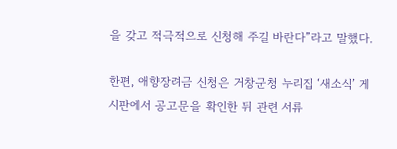을 갖고 적극적으로 신청해 주길 바란다”라고 말했다.

한편, 애향장려금 신청은 거창군청 누리집 ‘새소식’ 게시판에서 공고문을 확인한 뒤 관련 서류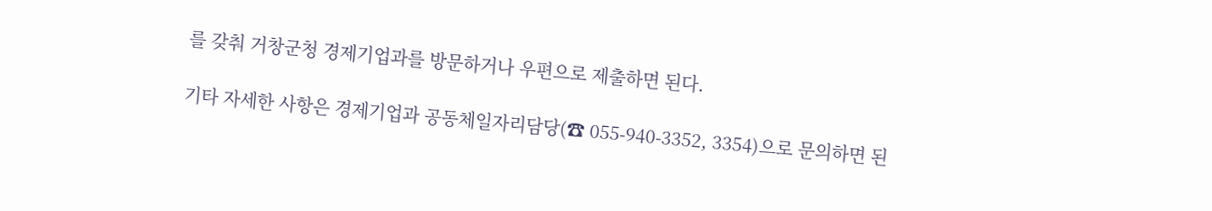를 갖춰 거창군청 경제기업과를 방문하거나 우편으로 제출하면 된다.

기타 자세한 사항은 경제기업과 공동체일자리담당(☎ 055-940-3352, 3354)으로 문의하면 된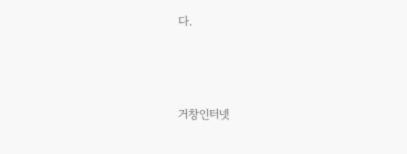다.



거창인터넷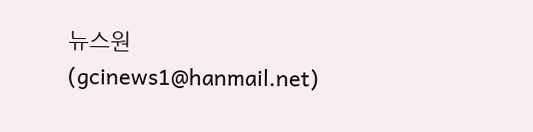뉴스원(gcinews1@hanmail.net)